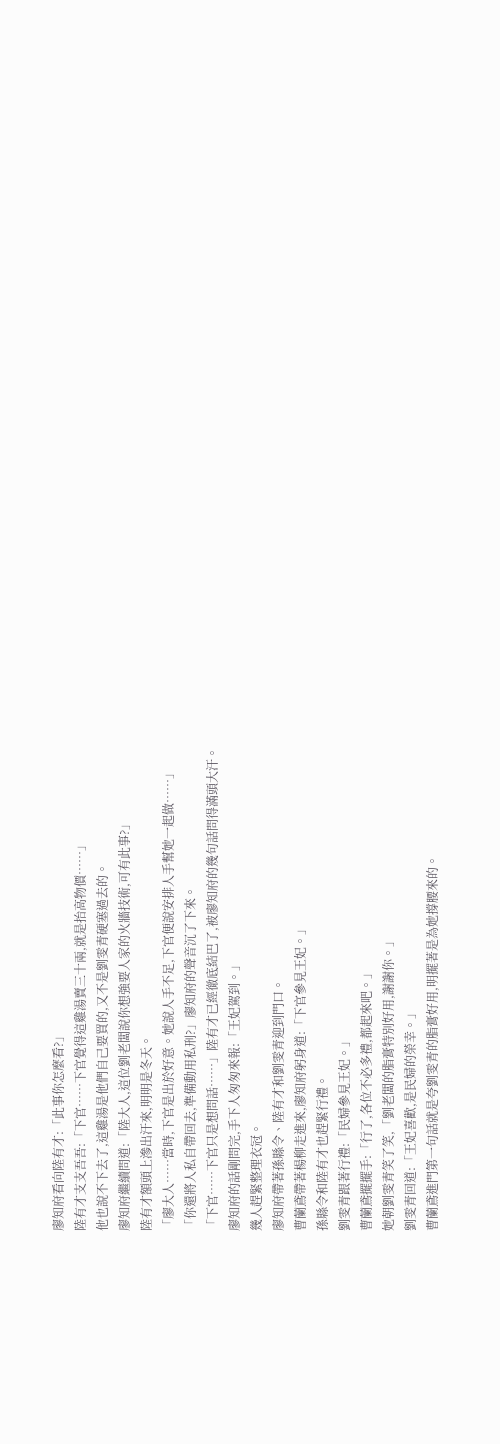廖知府看向陸有才:「此事你怎麼看?」
陸有才支支吾吾:「下官……下官覺得這雞湯賣三十兩,就是抬高物價……」
他也說不下去了,這雞湯是他們自己要買的,又不是劉雯青硬塞過去的。
廖知府繼續問道:「陸大人,這位劉老闆說你想強要人家的火牆技術,可有此事?」
陸有才額頭上滲出汗來,明明是冬天。
「廖大人……當時,下官是出於好意。她說人手不足,下官便說安排人手幫她一起做……」
「你還將人私自帶回去,準備動用私刑?」廖知府的聲音沉了下來。
「下官……下官只是想問話……」陸有才已經徹底結巴了,被廖知府的幾句話問得滿頭大汗。
廖知府的話剛問完,手下人匆匆來報:「王妃駕到。」
幾人趕緊整理衣冠。
廖知府帶著孫縣令、陸有才和劉雯青迎到門口。
曹蘭鳶帶著楊柳走進來,廖知府躬身道:「下官參見王妃。」
孫縣令和陸有才也趕緊行禮。
劉雯青跟著行禮:「民婦參見王妃。」
曹蘭鳶擺擺手:「行了,各位不必多禮,都起來吧。」
她朝劉雯青笑了笑,「劉老闆的脂膏特別好用,謝謝你。」
劉雯青回道:「王妃喜歡,是民婦的榮幸。」
曹蘭鳶進門第一句話就是夸劉雯青的脂膏好用,明擺著是為她撐腰來的。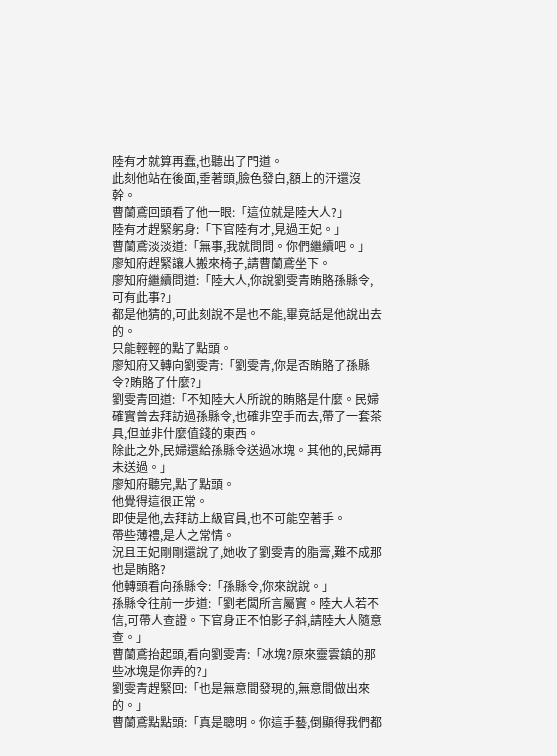陸有才就算再蠢,也聽出了門道。
此刻他站在後面,垂著頭,臉色發白,額上的汗還沒幹。
曹蘭鳶回頭看了他一眼:「這位就是陸大人?」
陸有才趕緊躬身:「下官陸有才,見過王妃。」
曹蘭鳶淡淡道:「無事,我就問問。你們繼續吧。」
廖知府趕緊讓人搬來椅子,請曹蘭鳶坐下。
廖知府繼續問道:「陸大人,你說劉雯青賄賂孫縣令,可有此事?」
都是他猜的,可此刻說不是也不能,畢竟話是他說出去的。
只能輕輕的點了點頭。
廖知府又轉向劉雯青:「劉雯青,你是否賄賂了孫縣令?賄賂了什麼?」
劉雯青回道:「不知陸大人所說的賄賂是什麼。民婦確實曾去拜訪過孫縣令,也確非空手而去,帶了一套茶具,但並非什麼值錢的東西。
除此之外,民婦還給孫縣令送過冰塊。其他的,民婦再未送過。」
廖知府聽完,點了點頭。
他覺得這很正常。
即使是他,去拜訪上級官員,也不可能空著手。
帶些薄禮,是人之常情。
況且王妃剛剛還說了,她收了劉雯青的脂膏,難不成那也是賄賂?
他轉頭看向孫縣令:「孫縣令,你來說說。」
孫縣令往前一步道:「劉老闆所言屬實。陸大人若不信,可帶人查證。下官身正不怕影子斜,請陸大人隨意查。」
曹蘭鳶抬起頭,看向劉雯青:「冰塊?原來靈雲鎮的那些冰塊是你弄的?」
劉雯青趕緊回:「也是無意間發現的,無意間做出來的。」
曹蘭鳶點點頭:「真是聰明。你這手藝,倒顯得我們都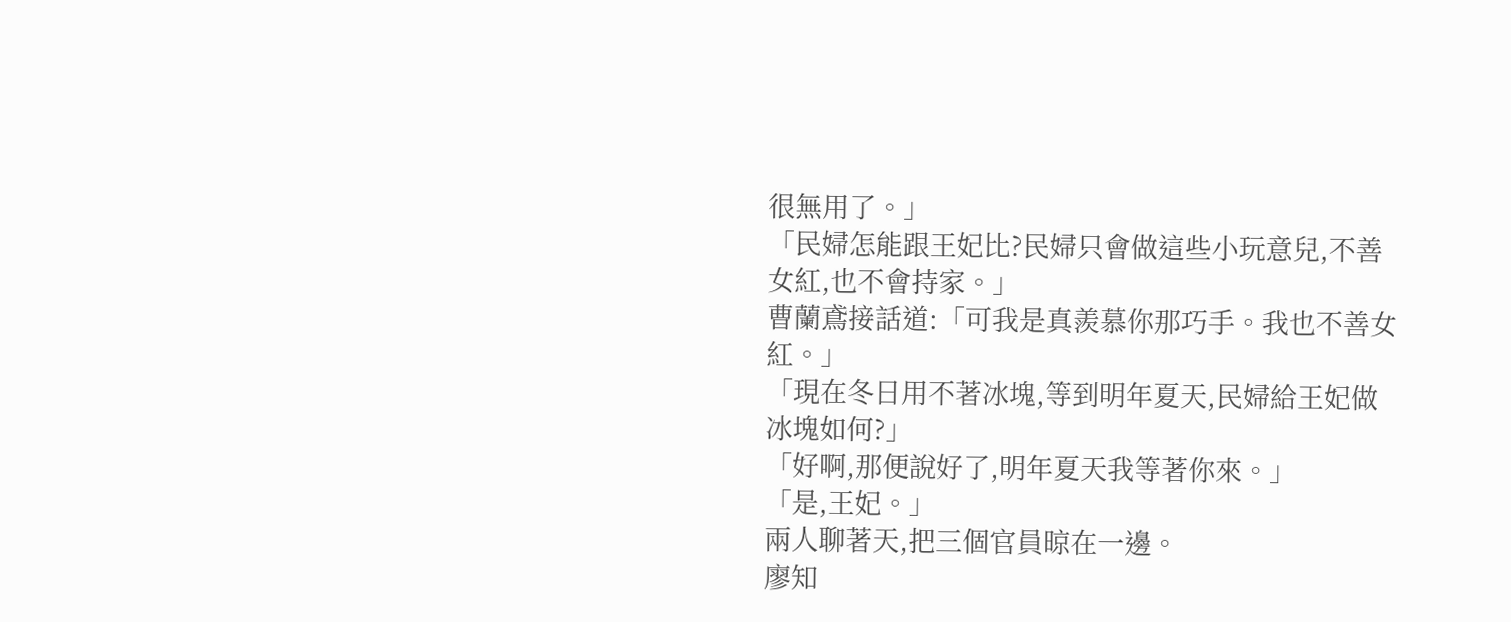很無用了。」
「民婦怎能跟王妃比?民婦只會做這些小玩意兒,不善女紅,也不會持家。」
曹蘭鳶接話道:「可我是真羨慕你那巧手。我也不善女紅。」
「現在冬日用不著冰塊,等到明年夏天,民婦給王妃做冰塊如何?」
「好啊,那便說好了,明年夏天我等著你來。」
「是,王妃。」
兩人聊著天,把三個官員晾在一邊。
廖知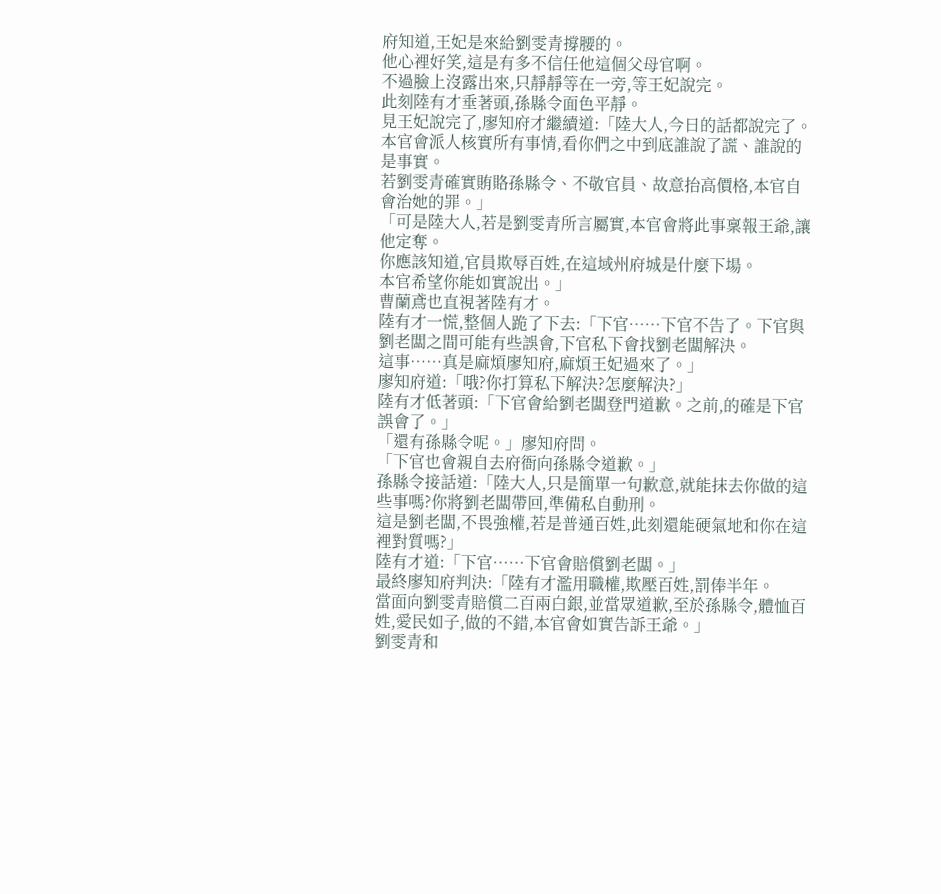府知道,王妃是來給劉雯青撐腰的。
他心裡好笑,這是有多不信任他這個父母官啊。
不過臉上沒露出來,只靜靜等在一旁,等王妃說完。
此刻陸有才垂著頭,孫縣令面色平靜。
見王妃說完了,廖知府才繼續道:「陸大人,今日的話都說完了。
本官會派人核實所有事情,看你們之中到底誰說了謊、誰說的是事實。
若劉雯青確實賄賂孫縣令、不敬官員、故意抬高價格,本官自會治她的罪。」
「可是陸大人,若是劉雯青所言屬實,本官會將此事稟報王爺,讓他定奪。
你應該知道,官員欺辱百姓,在這域州府城是什麼下場。
本官希望你能如實說出。」
曹蘭鳶也直視著陸有才。
陸有才一慌,整個人跪了下去:「下官……下官不告了。下官與劉老闆之間可能有些誤會,下官私下會找劉老闆解決。
這事……真是麻煩廖知府,麻煩王妃過來了。」
廖知府道:「哦?你打算私下解決?怎麼解決?」
陸有才低著頭:「下官會給劉老闆登門道歉。之前,的確是下官誤會了。」
「還有孫縣令呢。」廖知府問。
「下官也會親自去府衙向孫縣令道歉。」
孫縣令接話道:「陸大人,只是簡單一句歉意,就能抹去你做的這些事嗎?你將劉老闆帶回,準備私自動刑。
這是劉老闆,不畏強權,若是普通百姓,此刻還能硬氣地和你在這裡對質嗎?」
陸有才道:「下官……下官會賠償劉老闆。」
最終廖知府判決:「陸有才濫用職權,欺壓百姓,罰俸半年。
當面向劉雯青賠償二百兩白銀,並當眾道歉,至於孫縣令,體恤百姓,愛民如子,做的不錯,本官會如實告訴王爺。」
劉雯青和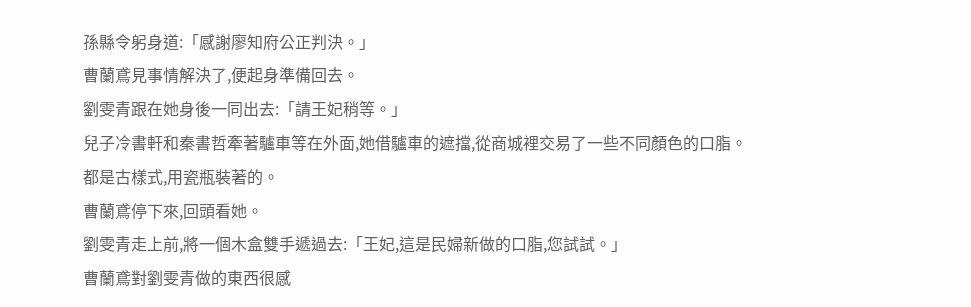孫縣令躬身道:「感謝廖知府公正判決。」
曹蘭鳶見事情解決了,便起身準備回去。
劉雯青跟在她身後一同出去:「請王妃稍等。」
兒子冷書軒和秦書哲牽著驢車等在外面,她借驢車的遮擋,從商城裡交易了一些不同顏色的口脂。
都是古樣式,用瓷瓶裝著的。
曹蘭鳶停下來,回頭看她。
劉雯青走上前,將一個木盒雙手遞過去:「王妃,這是民婦新做的口脂,您試試。」
曹蘭鳶對劉雯青做的東西很感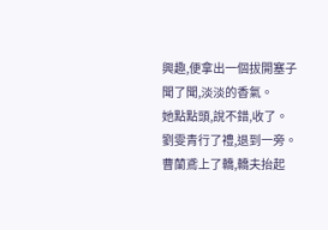興趣,便拿出一個拔開塞子聞了聞,淡淡的香氣。
她點點頭,說不錯,收了。
劉雯青行了禮,退到一旁。
曹蘭鳶上了轎,轎夫抬起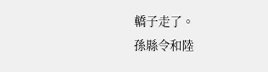轎子走了。
孫縣令和陸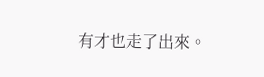有才也走了出來。